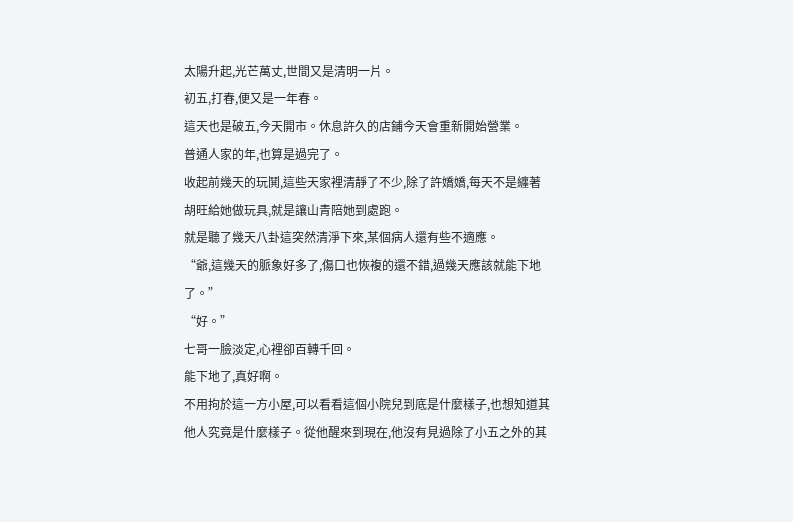太陽升起,光芒萬丈,世間又是清明一片。
初五,打春,便又是一年春。
這天也是破五,今天開市。休息許久的店鋪今天會重新開始營業。
普通人家的年,也算是過完了。
收起前幾天的玩鬨,這些天家裡清靜了不少,除了許嬌嬌,每天不是纏著胡旺給她做玩具,就是讓山青陪她到處跑。
就是聽了幾天八卦這突然清淨下來,某個病人還有些不適應。
“爺,這幾天的脈象好多了,傷口也恢複的還不錯,過幾天應該就能下地了。”
“好。”
七哥一臉淡定,心裡卻百轉千回。
能下地了,真好啊。
不用拘於這一方小屋,可以看看這個小院兒到底是什麼樣子,也想知道其他人究竟是什麼樣子。從他醒來到現在,他沒有見過除了小五之外的其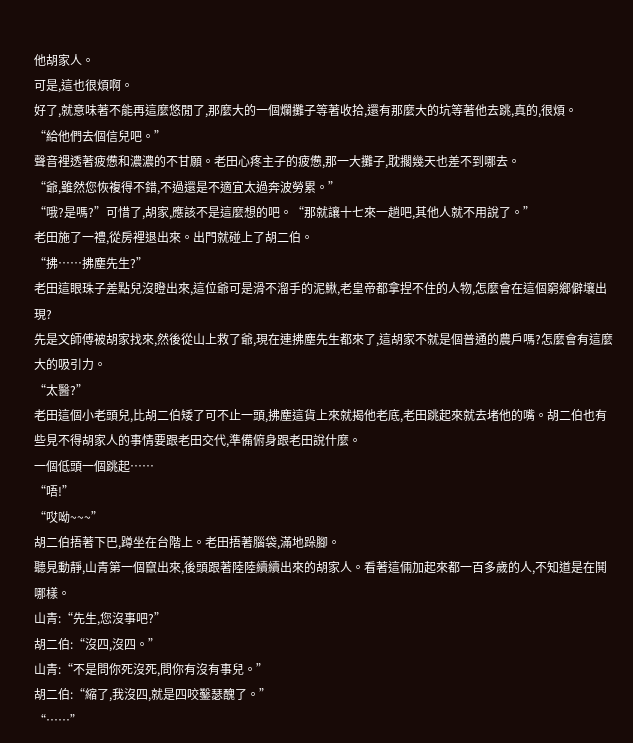他胡家人。
可是,這也很煩啊。
好了,就意味著不能再這麼悠閒了,那麼大的一個爛攤子等著收拾,還有那麼大的坑等著他去跳,真的,很煩。
“給他們去個信兒吧。”
聲音裡透著疲憊和濃濃的不甘願。老田心疼主子的疲憊,那一大攤子,耽擱幾天也差不到哪去。
“爺,雖然您恢複得不錯,不過還是不適宜太過奔波勞累。”
“哦?是嗎?”可惜了,胡家,應該不是這麼想的吧。“那就讓十七來一趟吧,其他人就不用說了。”
老田施了一禮,從房裡退出來。出門就碰上了胡二伯。
“拂……拂塵先生?”
老田這眼珠子差點兒沒瞪出來,這位爺可是滑不溜手的泥鰍,老皇帝都拿捏不住的人物,怎麼會在這個窮鄉僻壤出現?
先是文師傅被胡家找來,然後從山上救了爺,現在連拂塵先生都來了,這胡家不就是個普通的農戶嗎?怎麼會有這麼大的吸引力。
“太醫?”
老田這個小老頭兒,比胡二伯矮了可不止一頭,拂塵這貨上來就揭他老底,老田跳起來就去堵他的嘴。胡二伯也有些見不得胡家人的事情要跟老田交代,準備俯身跟老田說什麼。
一個低頭一個跳起……
“唔!”
“哎呦~~~”
胡二伯捂著下巴,蹲坐在台階上。老田捂著腦袋,滿地跺腳。
聽見動靜,山青第一個竄出來,後頭跟著陸陸續續出來的胡家人。看著這倆加起來都一百多歲的人,不知道是在鬨哪樣。
山青:“先生,您沒事吧?”
胡二伯:“沒四,沒四。”
山青:“不是問你死沒死,問你有沒有事兒。”
胡二伯:“縮了,我沒四,就是四咬鑿瑟醜了。”
“……”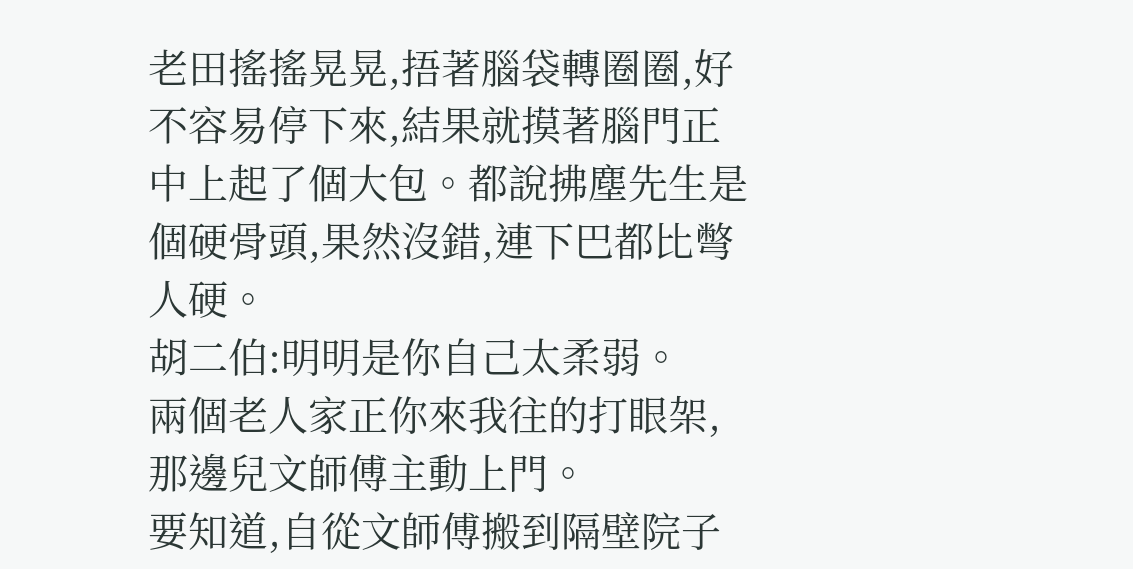老田搖搖晃晃,捂著腦袋轉圈圈,好不容易停下來,結果就摸著腦門正中上起了個大包。都說拂塵先生是個硬骨頭,果然沒錯,連下巴都比彆人硬。
胡二伯:明明是你自己太柔弱。
兩個老人家正你來我往的打眼架,那邊兒文師傅主動上門。
要知道,自從文師傅搬到隔壁院子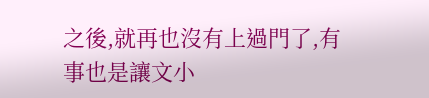之後,就再也沒有上過門了,有事也是讓文小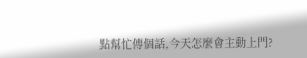點幫忙傳個話,今天怎麼會主動上門?